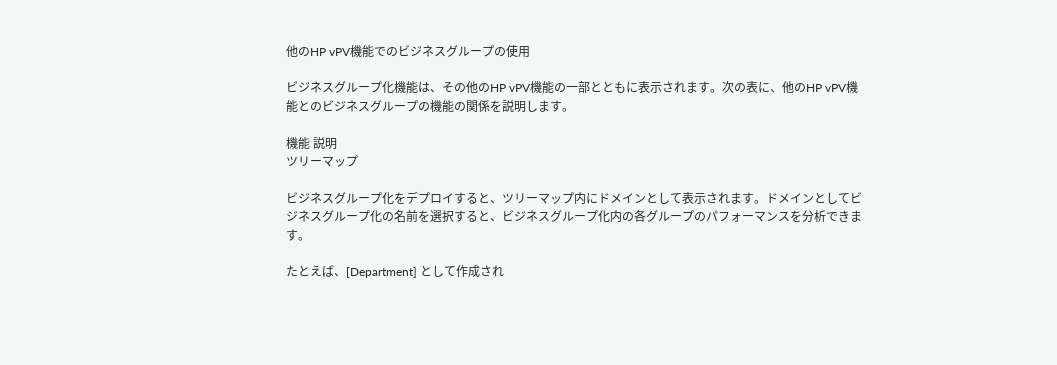他のHP vPV機能でのビジネスグループの使用

ビジネスグループ化機能は、その他のHP vPV機能の一部とともに表示されます。次の表に、他のHP vPV機能とのビジネスグループの機能の関係を説明します。

機能 説明
ツリーマップ

ビジネスグループ化をデプロイすると、ツリーマップ内にドメインとして表示されます。ドメインとしてビジネスグループ化の名前を選択すると、ビジネスグループ化内の各グループのパフォーマンスを分析できます。

たとえば、[Department] として作成され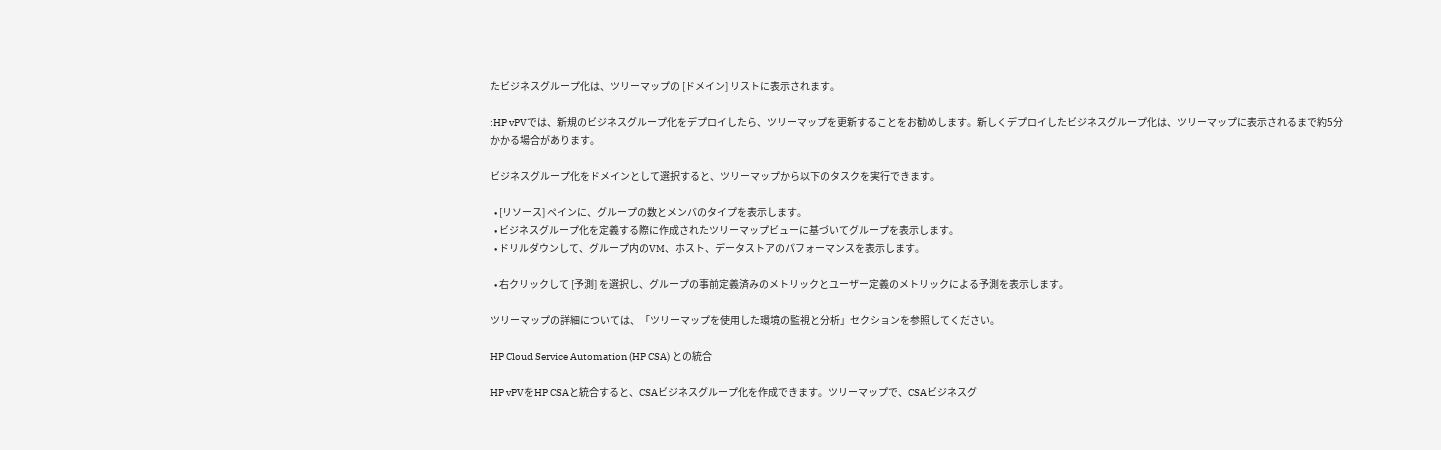たビジネスグループ化は、ツリーマップの [ドメイン] リストに表示されます。

:HP vPVでは、新規のビジネスグループ化をデプロイしたら、ツリーマップを更新することをお勧めします。新しくデプロイしたビジネスグループ化は、ツリーマップに表示されるまで約5分かかる場合があります。

ビジネスグループ化をドメインとして選択すると、ツリーマップから以下のタスクを実行できます。

  • [リソース] ペインに、グループの数とメンバのタイプを表示します。
  • ビジネスグループ化を定義する際に作成されたツリーマップビューに基づいてグループを表示します。
  • ドリルダウンして、グループ内のVM、ホスト、データストアのパフォーマンスを表示します。

  • 右クリックして [予測] を選択し、グループの事前定義済みのメトリックとユーザー定義のメトリックによる予測を表示します。

ツリーマップの詳細については、「ツリーマップを使用した環境の監視と分析」セクションを参照してください。

HP Cloud Service Automation (HP CSA) との統合

HP vPVをHP CSAと統合すると、CSAビジネスグループ化を作成できます。ツリーマップで、CSAビジネスグ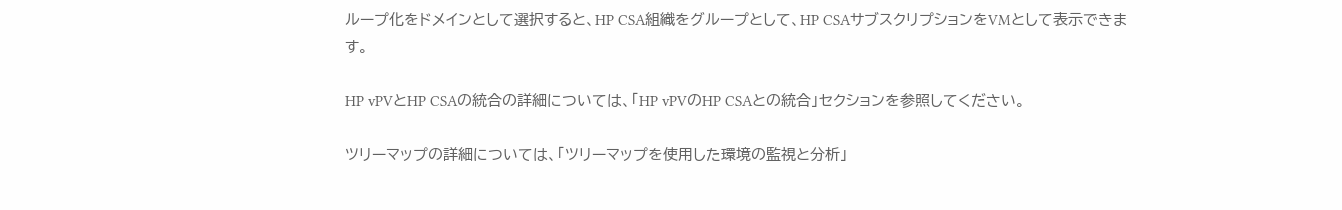ループ化をドメインとして選択すると、HP CSA組織をグループとして、HP CSAサブスクリプションをVMとして表示できます。

HP vPVとHP CSAの統合の詳細については、「HP vPVのHP CSAとの統合」セクションを参照してください。

ツリーマップの詳細については、「ツリーマップを使用した環境の監視と分析」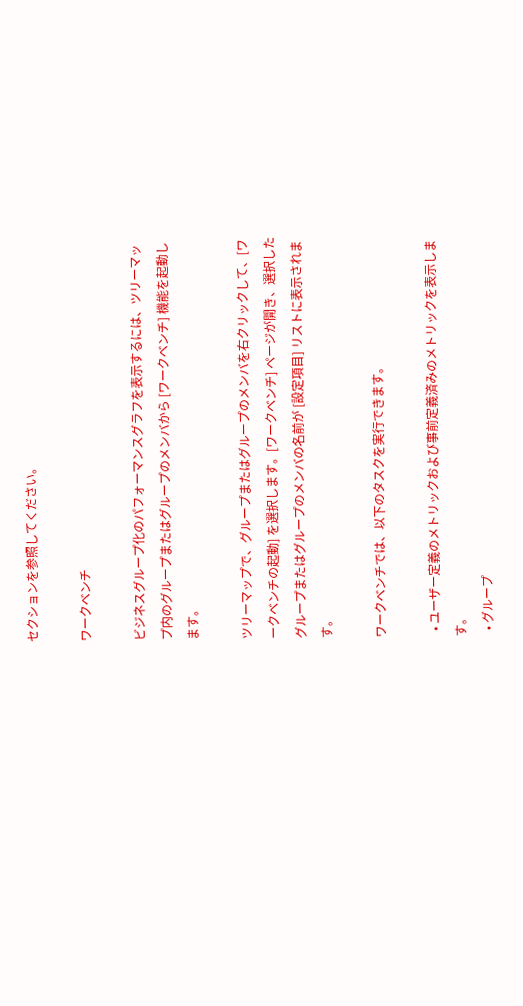セクションを参照してください。

ワークベンチ

ビジネスグループ化のパフォーマンスグラフを表示するには、ツリーマップ内のグループまたはグループのメンバから [ワークベンチ] 機能を起動します。

ツリーマップで、グループまたはグループのメンバを右クリックして、[ワークベンチの起動] を選択します。[ワークベンチ] ページが開き、選択したグループまたはグループのメンバの名前が [設定項目] リストに表示されます。

ワークベンチでは、以下のタスクを実行できます。

  • ユーザー定義のメトリックおよび事前定義済みのメトリックを表示します。
  • グループ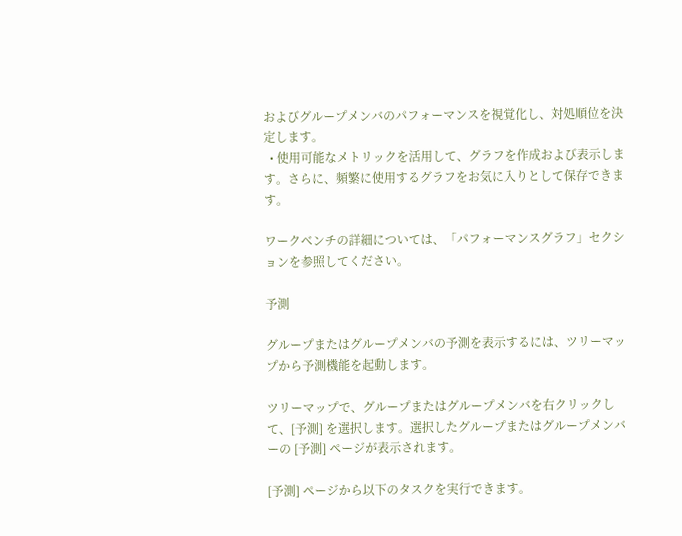およびグループメンバのパフォーマンスを視覚化し、対処順位を決定します。
  • 使用可能なメトリックを活用して、グラフを作成および表示します。さらに、頻繁に使用するグラフをお気に入りとして保存できます。

ワークベンチの詳細については、「パフォーマンスグラフ」セクションを参照してください。

予測

グループまたはグループメンバの予測を表示するには、ツリーマップから予測機能を起動します。

ツリーマップで、グループまたはグループメンバを右クリックして、[予測] を選択します。選択したグループまたはグループメンバーの [予測] ページが表示されます。

[予測] ページから以下のタスクを実行できます。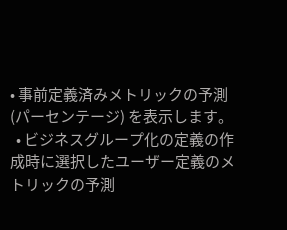• 事前定義済みメトリックの予測 (パーセンテージ) を表示します。
  • ビジネスグループ化の定義の作成時に選択したユーザー定義のメトリックの予測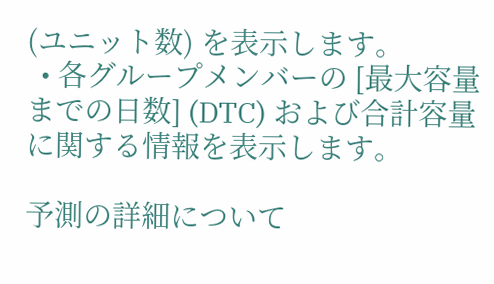(ユニット数) を表示します。
  • 各グループメンバーの [最大容量までの日数] (DTC) および合計容量に関する情報を表示します。

予測の詳細について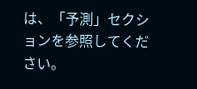は、「予測」セクションを参照してください。